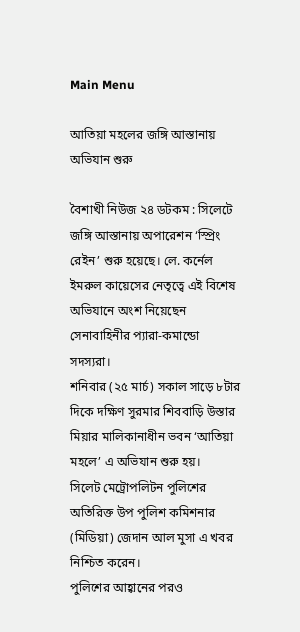Main Menu

আতিয়া মহলের জঙ্গি আস্তানায় অভিযান শুরু

বৈশাখী নিউজ ২৪ ডটকম : সিলেটে জঙ্গি আস্তানায় অপারেশন ‘স্প্রিং রেইন’ শুরু হয়েছে। লে. কর্নেল ইমরুল কায়েসের নেতৃত্বে এই বিশেষ অভিযানে অংশ নিয়েছেন সেনাবাহিনীর প্যারা-কমান্ডো সদস্যরা।
শনিবার (২৫ মার্চ) সকাল সাড়ে ৮টার দিকে দক্ষিণ সুরমার শিববাড়ি উস্তার মিয়ার মালিকানাধীন ভবন ‘আতিয়া মহলে’ এ অভিযান শুরু হয়।
সিলেট মেট্রোপলিটন পুলিশের অতিরিক্ত উপ পুলিশ কমিশনার (মিডিয়া) জেদান আল মুসা এ খবর নিশ্চিত করেন।
পুলিশের আহ্বানের পরও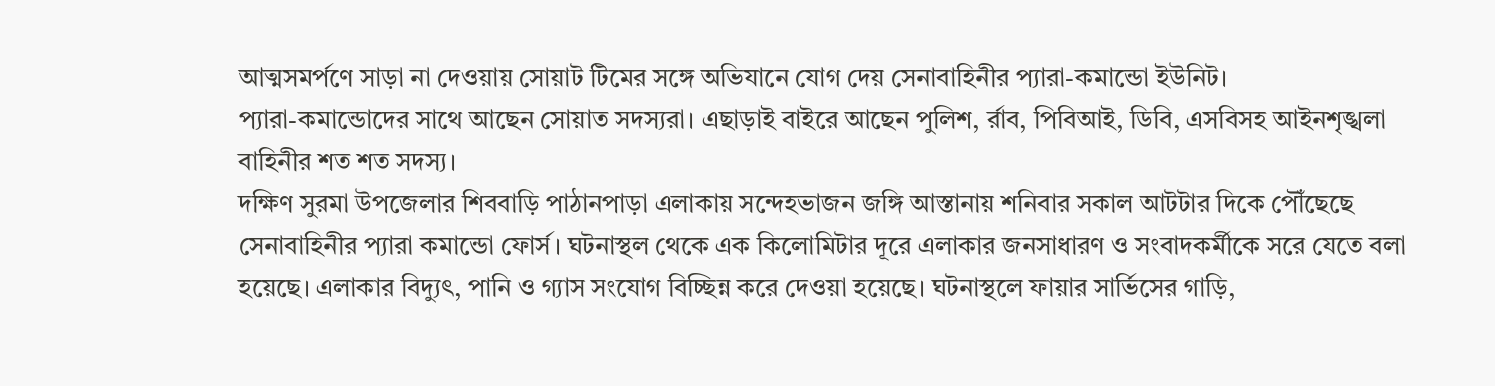আত্মসমর্পণে সাড়া না দেওয়ায় সোয়াট টিমের সঙ্গে অভিযানে যোগ দেয় সেনাবাহিনীর প্যারা-কমান্ডো ইউনিট।
প্যারা-কমান্ডোদের সাথে আছেন সোয়াত সদস্যরা। এছাড়াই বাইরে আছেন পুলিশ, র্রাব, পিবিআই, ডিবি, এসবিসহ আইনশৃঙ্খলা বাহিনীর শত শত সদস্য।
দক্ষিণ সুরমা উপজেলার শিববাড়ি পাঠানপাড়া এলাকায় সন্দেহভাজন জঙ্গি আস্তানায় শনিবার সকাল আটটার দিকে পৌঁছেছে সেনাবাহিনীর প্যারা কমান্ডো ফোর্স। ঘটনাস্থল থেকে এক কিলোমিটার দূরে এলাকার জনসাধারণ ও সংবাদকর্মীকে সরে যেতে বলা হয়েছে। এলাকার বিদ্যুৎ, পানি ও গ্যাস সংযোগ বিচ্ছিন্ন করে দেওয়া হয়েছে। ঘটনাস্থলে ফায়ার সার্ভিসের গাড়ি,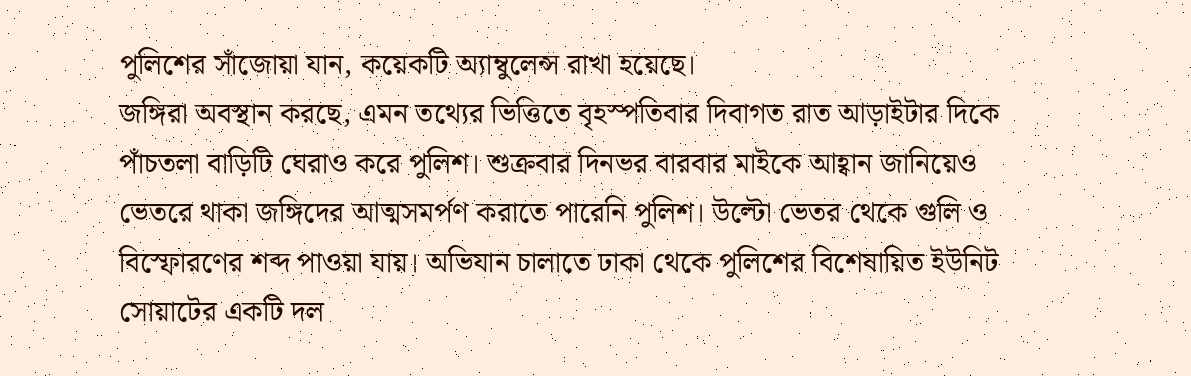পুলিশের সাঁজোয়া যান, কয়েকটি অ্যাম্বুলেন্স রাখা হয়েছে।
জঙ্গিরা অবস্থান করছে, এমন তথ্যের ভিত্তিতে বৃহস্পতিবার দিবাগত রাত আড়াইটার দিকে পাঁচতলা বাড়িটি ঘেরাও করে পুলিশ। শুক্রবার দিনভর বারবার মাইকে আহ্বান জানিয়েও ভেতরে থাকা জঙ্গিদের আত্মসমর্পণ করাতে পারেনি পুলিশ। উল্টো ভেতর থেকে গুলি ও বিস্ফোরণের শব্দ পাওয়া যায়। অভিযান চালাতে ঢাকা থেকে পুলিশের বিশেষায়িত ইউনিট সোয়াটের একটি দল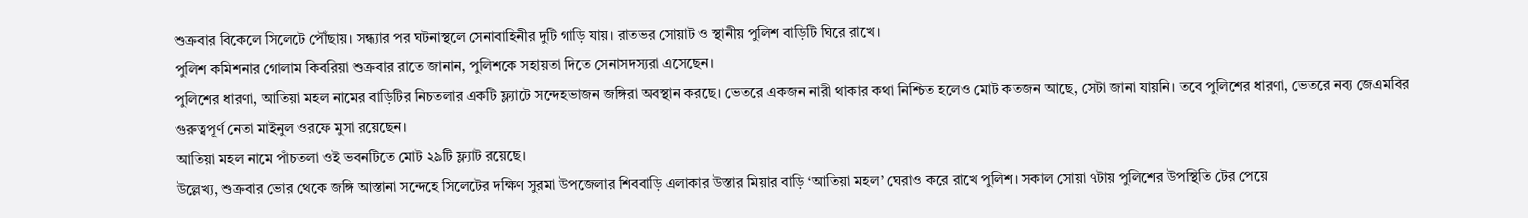শুক্রবার বিকেলে সিলেটে পৌঁছায়। সন্ধ্যার পর ঘটনাস্থলে সেনাবাহিনীর দুটি গাড়ি যায়। রাতভর সোয়াট ও স্থানীয় পুলিশ বাড়িটি ঘিরে রাখে।
পুলিশ কমিশনার গোলাম কিবরিয়া শুক্রবার রাতে জানান, পুলিশকে সহায়তা দিতে সেনাসদস্যরা এসেছেন।
পুলিশের ধারণা, আতিয়া মহল নামের বাড়িটির নিচতলার একটি ফ্ল্যাটে সন্দেহভাজন জঙ্গিরা অবস্থান করছে। ভেতরে একজন নারী থাকার কথা নিশ্চিত হলেও মোট কতজন আছে, সেটা জানা যায়নি। তবে পুলিশের ধারণা, ভেতরে নব্য জেএমবির গুরুত্বপূর্ণ নেতা মাইনুল ওরফে মুসা রয়েছেন।
আতিয়া মহল নামে পাঁচতলা ওই ভবনটিতে মোট ২৯টি ফ্ল্যাট রয়েছে।
উল্লেখ্য, শুক্রবার ভোর থেকে জঙ্গি আস্তানা সন্দেহে সিলেটের দক্ষিণ সুরমা উপজেলার শিববাড়ি এলাকার উস্তার মিয়ার বাড়ি ‘আতিয়া মহল’ ঘেরাও করে রাখে পুলিশ। সকাল সোয়া ৭টায় পুলিশের উপস্থিতি টের পেয়ে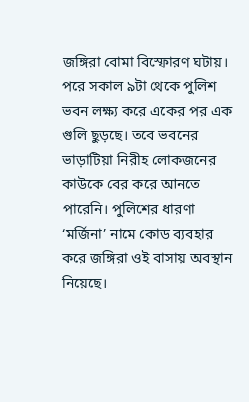জঙ্গিরা বোমা বিস্ফোরণ ঘটায়। পরে সকাল ৯টা থেকে পুলিশ ভবন লক্ষ্য করে একের পর এক গুলি ছুড়ছে। তবে ভবনের ভাড়াটিয়া নিরীহ লোকজনের কাউকে বের করে আনতে পারেনি। পুলিশের ধারণা ‘মর্জিনা’ নামে কোড ব্যবহার করে জঙ্গিরা ওই বাসায় অবস্থান নিয়েছে।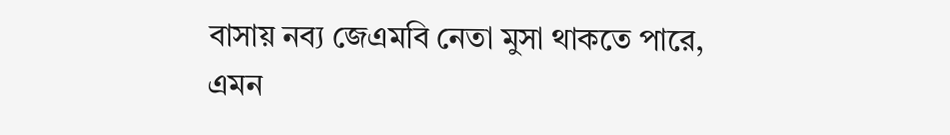বাসায় নব্য জেএমবি নেতা মুসা থাকতে পারে, এমন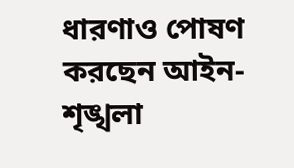ধারণাও পোষণ করছেন আইন-শৃঙ্খলা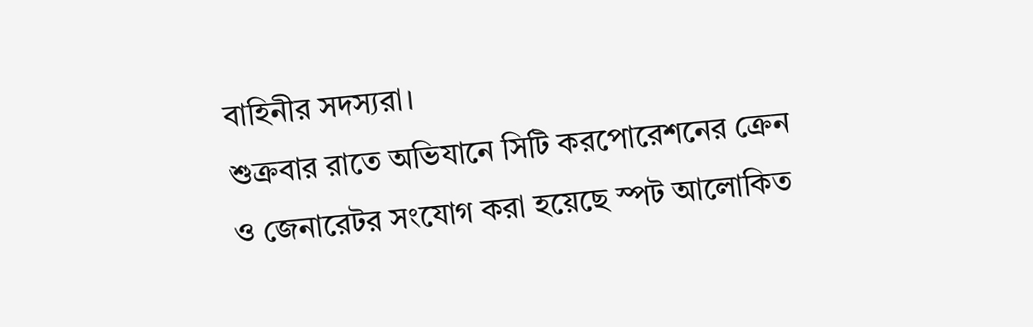বাহিনীর সদস্যরা।
শুক্রবার রাতে অভিযানে সিটি করপোরেশনের ক্রেন ও জেনারেটর সংযোগ করা হয়েছে স্পট আলোকিত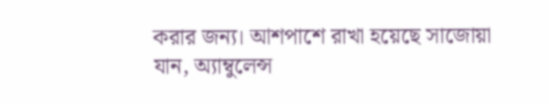করার জন্য। আশপাশে রাখা হয়েছে সাজোয়া যান, অ্যাম্বুলেন্স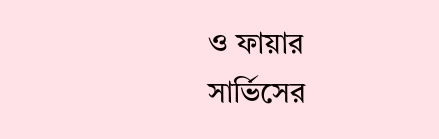ও ফায়ার সার্ভিসের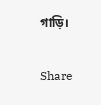গাড়ি।

Share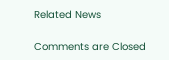Related News

Comments are Closed